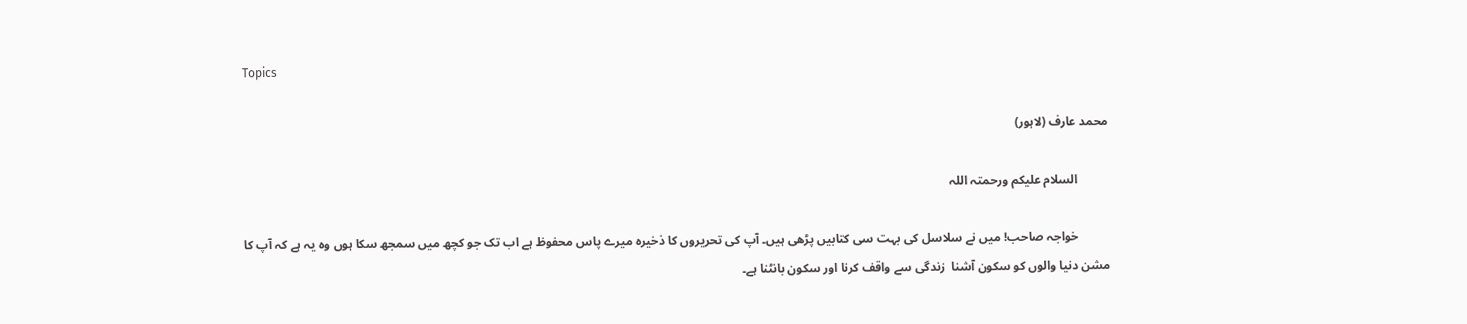Topics

محمد عارف (لاہور)

          السلام علیکم ورحمتہ اللہ

          خواجہ صاحب! میں نے سلاسل کی بہت سی کتابیں پڑھی ہیں۔ آپ کی تحریروں کا ذخیرہ میرے پاس محفوظ ہے اب تک جو کچھ میں سمجھ سکا ہوں وہ یہ ہے کہ آپ کا مشن دنیا والوں کو سکون آشنا  زندگی سے واقف کرنا اور سکون بانٹنا ہے۔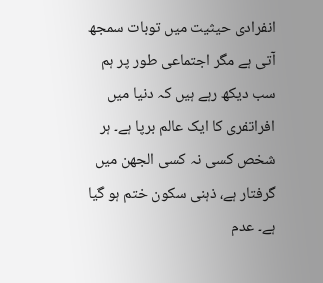انفرادی حیثیت میں توبات سمجھ آتی ہے مگر اجتماعی طور پر ہم سب دیکھ رہے ہیں کہ دنیا میں افراتفری کا ایک عالم برپا ہے۔ ہر شخص کسی نہ کسی الجھن میں گرفتار ہے، ذہنی سکون ختم ہو گیا ہے۔ عدم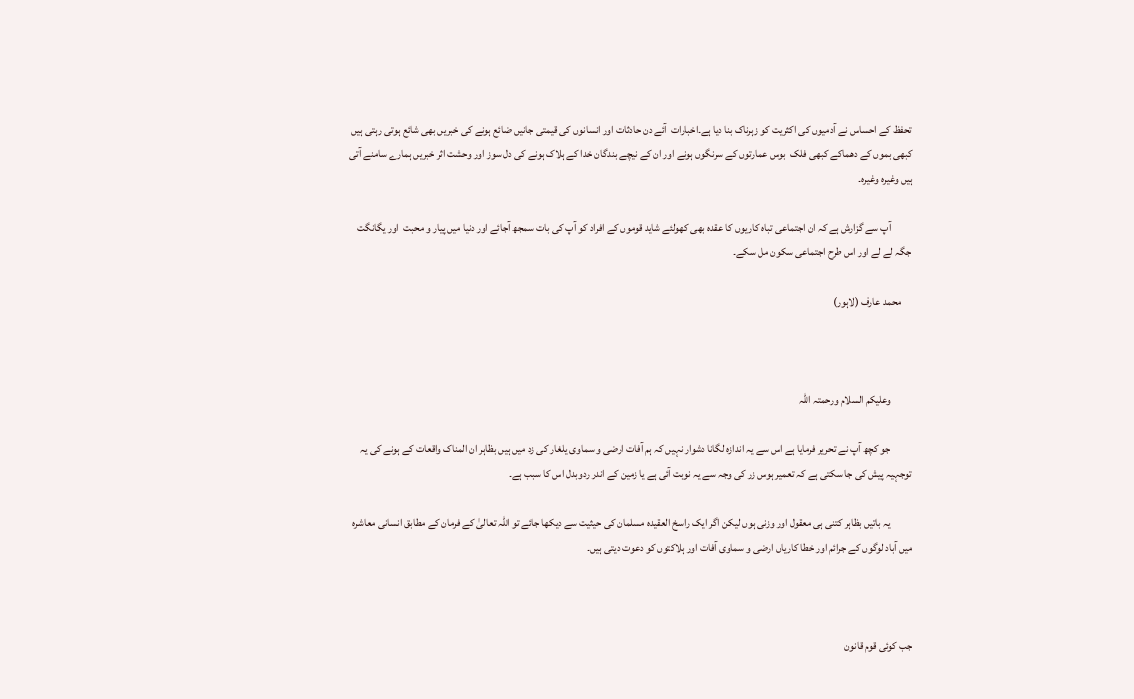تحفظ کے احساس نے آدمیوں کی اکثریت کو زہرناک بنا دیا ہے۔اخبارات  آئے دن حادثات اور انسانوں کی قیمتی جانیں ضائع ہونے کی خبریں بھی شائع ہوتی رہتی ہیں کبھی بموں کے دھماکے کبھی فلک  بوس عمارتوں کے سرنگوں ہونے اور ان کے نیچے بندگان خدا کے ہلاک ہونے کی دل سوز اور وحشت اثر خبریں ہمارے سامنے آتی ہیں وغیرہ وغیرہ۔

          آپ سے گزارش ہے کہ ان اجتماعی تباہ کاریوں کا عقدہ بھی کھولئے شاید قوموں کے افراد کو آپ کی بات سمجھ آجائے اور دنیا میں پیار و محبت  اور یگانگت جگہ لے لے اور اس طرح اجتماعی سکون مل سکے۔

     محمد عارف (لاہور)



          وعلیکم السلام ورحمتہ اللہ

          جو کچھ آپ نے تحریر فرمایا ہے اس سے یہ اندازہ لگانا دشوار نہیں کہ ہم آفات ارضی و سماوی یلغار کی زد میں ہیں بظاہر ان المناک واقعات کے ہونے کی یہ توجہیہ پیش کی جا سکتی ہے کہ تعمیر ہوس زر کی وجہ سے یہ نوبت آئی ہے یا زمین کے اندر ردوبدل اس کا سبب ہے۔

          یہ باتیں بظاہر کتنی ہی معقول اور وزنی ہوں لیکن اگر ایک راسخ العقیدہ مسلمان کی حیثیت سے دیکھا جائے تو اللہ تعالیٰ کے فرمان کے مطابق انسانی معاشرہ میں آباد لوگوں کے جرائم اور خطا کاریاں ارضی و سماوی آفات اور ہلاکتوں کو دعوت دیتی ہیں۔



جب کوئی قوم قانون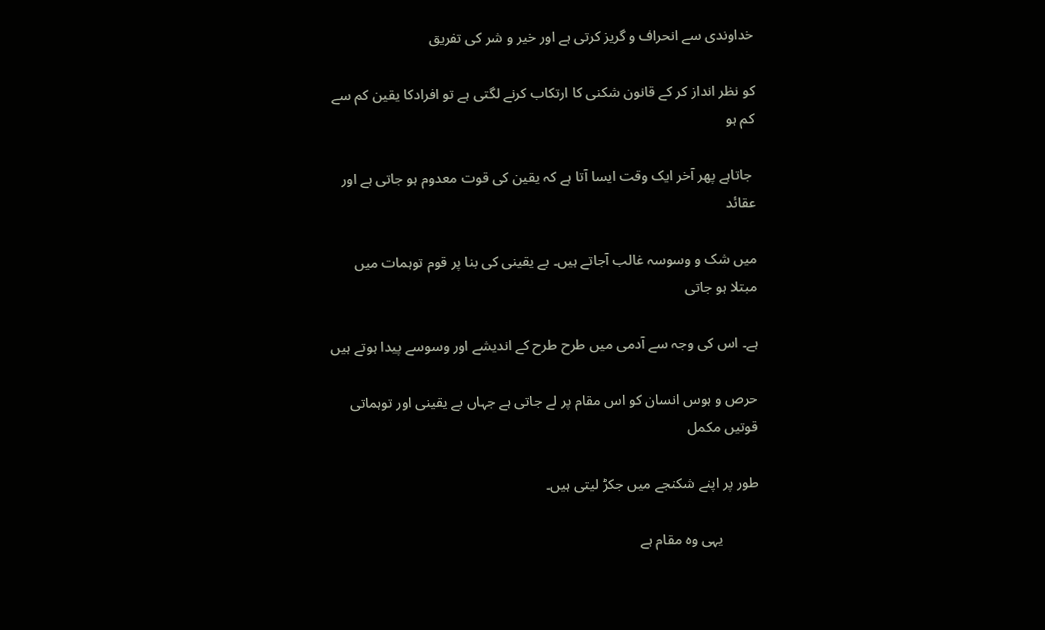خداوندی سے انحراف و گریز کرتی ہے اور خیر و شر کی تفریق

کو نظر انداز کر کے قانون شکنی کا ارتکاب کرنے لگتی ہے تو افرادکا یقین کم سے کم ہو

 جاتاہے پھر آخر ایک وقت ایسا آتا ہے کہ یقین کی قوت معدوم ہو جاتی ہے اور عقائد

میں شک و وسوسہ غالب آجاتے ہیں۔ بے یقینی کی بنا پر قوم توہمات میں مبتلا ہو جاتی

ہے۔ اس کی وجہ سے آدمی میں طرح طرح کے اندیشے اور وسوسے پیدا ہوتے ہیں

حرص و ہوس انسان کو اس مقام پر لے جاتی ہے جہاں بے یقینی اور توہماتی قوتیں مکمل

طور پر اپنے شکنجے میں جکڑ لیتی ہیں۔

          یہی وہ مقام ہے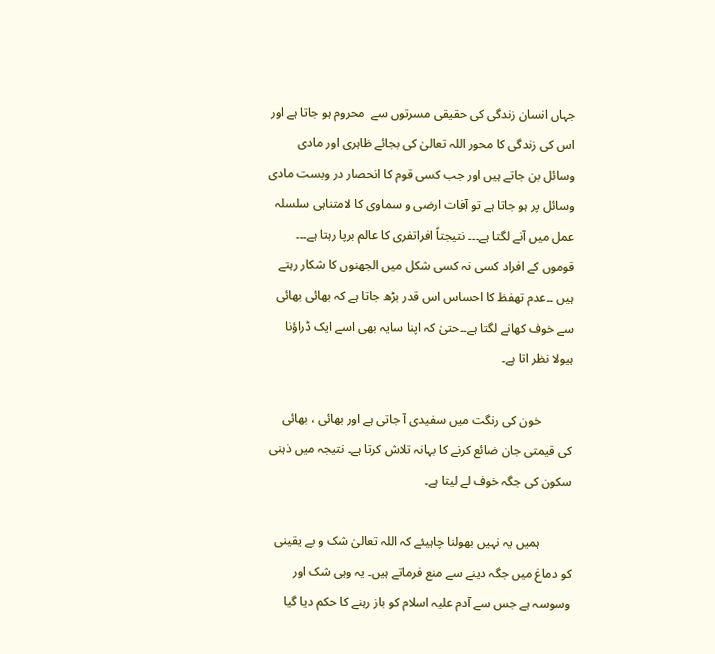جہاں انسان زندگی کی حقیقی مسرتوں سے  محروم ہو جاتا ہے اور اس کی زندگی کا محور اللہ تعالیٰ کی بجائے ظاہری اور مادی وسائل بن جاتے ہیں اور جب کسی قوم کا انحصار در وبست مادی وسائل پر ہو جاتا ہے تو آفات ارضی و سماوی کا لامتناہی سلسلہ  عمل میں آنے لگتا ہے۔۔۔ نتیجتاً افراتفری کا عالم برپا رہتا ہے۔۔۔ قوموں کے افراد کسی نہ کسی شکل میں الجھنوں کا شکار رہتے ہیں ۔۔عدم تھفظ کا احساس اس قدر بڑھ جاتا ہے کہ بھائی بھائی سے خوف کھانے لگتا ہے۔۔حتیٰ کہ اپنا سایہ بھی اسے ایک ڈراؤنا ہیولا نظر اتا ہے۔

          خون کی رنگت میں سفیدی آ جاتی ہے اور بھائی ، بھائی کی قیمتی جان ضائع کرنے کا بہانہ تلاش کرتا ہے۔ نتیجہ میں ذہنی سکون کی جگہ خوف لے لیتا ہے۔

          ہمیں یہ نہیں بھولنا چاہیئے کہ اللہ تعالیٰ شک و بے یقینی کو دماغ میں جگہ دینے سے منع فرماتے ہیں۔ یہ وہی شک اور وسوسہ ہے جس سے آدم علیہ اسلام کو باز رہنے کا حکم دیا گیا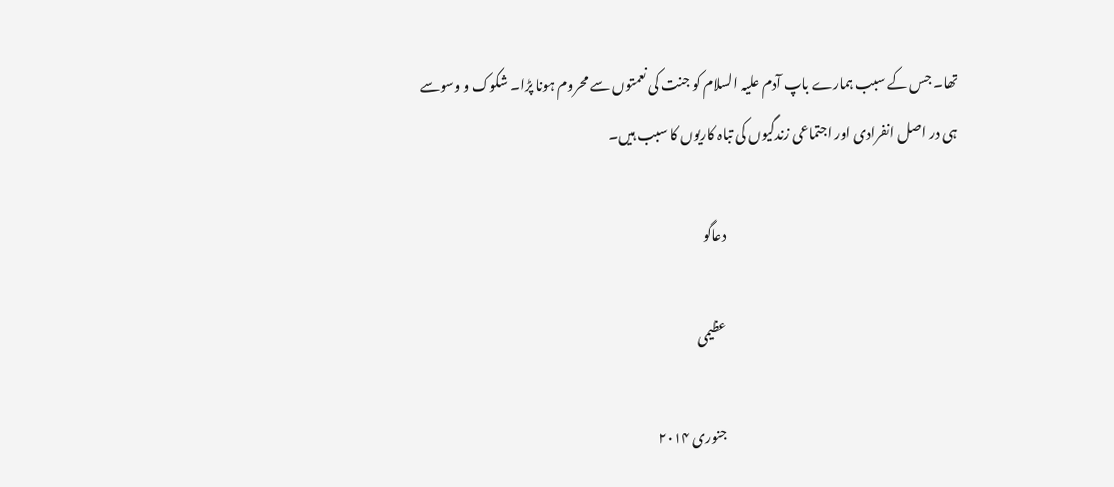تھا۔ جس کے سبب ہمارے باپ آدم علیہ السلام کو جنت کی نعمتوں سے محروم ہونا پڑا۔ شکوک و وسوسے ہی در اصل انفرادی اور اجتماعی زندگیوں کی تباہ کاریوں کا سبب ہیں۔

                                                                                      دعاگو

                                                                                      عظیمی

                                                                                      جنوری ۲۰۱۴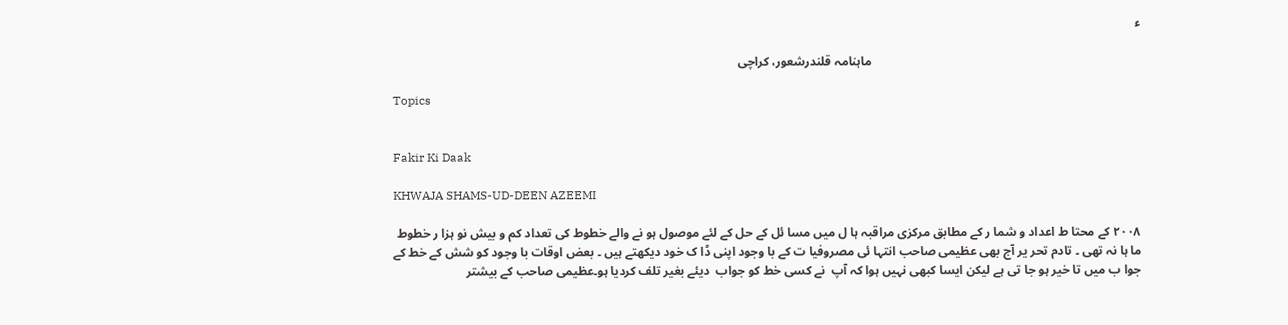ء

                                                                                      ماہنامہ قلندرشعور، کراچی

Topics


Fakir Ki Daak

KHWAJA SHAMS-UD-DEEN AZEEMI

۲۰۰۸ کے محتا ط اعداد و شما ر کے مطابق مرکزی مراقبہ ہا ل میں مسا ئل کے حل کے لئے موصول ہو نے والے خطوط کی تعداد کم و بیش نو ہزا ر خطوط ما ہا نہ تھی ۔ تادم تحر یر آج بھی عظیمی صاحب انتہا ئی مصروفیا ت کے با وجود اپنی ڈا ک خود دیکھتے ہیں ۔ بعض اوقات با وجود کو شش کے خط کے جوا ب میں تا خیر ہو جا تی ہے لیکن ایسا کبھی نہیں ہوا کہ آپ  نے کسی خط کو جواب  دیئے بغیر تلف کردیا ہو۔عظیمی صاحب کے بیشتر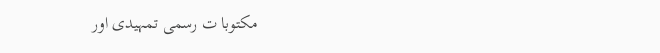مکتوبا ت رسمی تمہیدی اور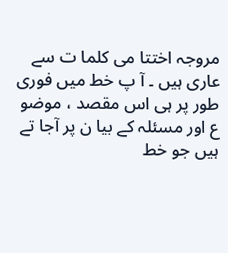مروجہ اختتا می کلما ت سے عاری ہیں ۔ آ پ خط میں فوری طور پر ہی اس مقصد ، موضو ع اور مسئلہ کے بیا ن پر آجا تے ہیں جو خط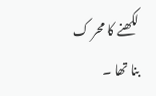لکھنے کا محر ک بنا تھا ۔